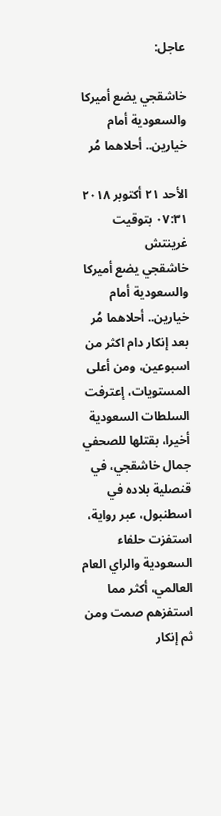عاجل:

خاشقجي يضع أميركا والسعودية أمام خيارين.. أحلاهما مُر

الأحد ٢١ أكتوبر ٢٠١٨
٠٧:٣١ بتوقيت غرينتش
خاشقجي يضع أميركا والسعودية أمام خيارين.. أحلاهما مُر بعد إنكار دام اكثر من اسبوعين، ومن أعلى المستويات، إعترفت السلطات السعودية أخيرا، بقتلها للصحفي جمال خاشقجي، في قنصلية بلاده في اسطنبول، عبر رواية، استفزت حلفاء السعودية والراي العام العالمي، أكثر مما استفزهم صمت ومن ثم إنكار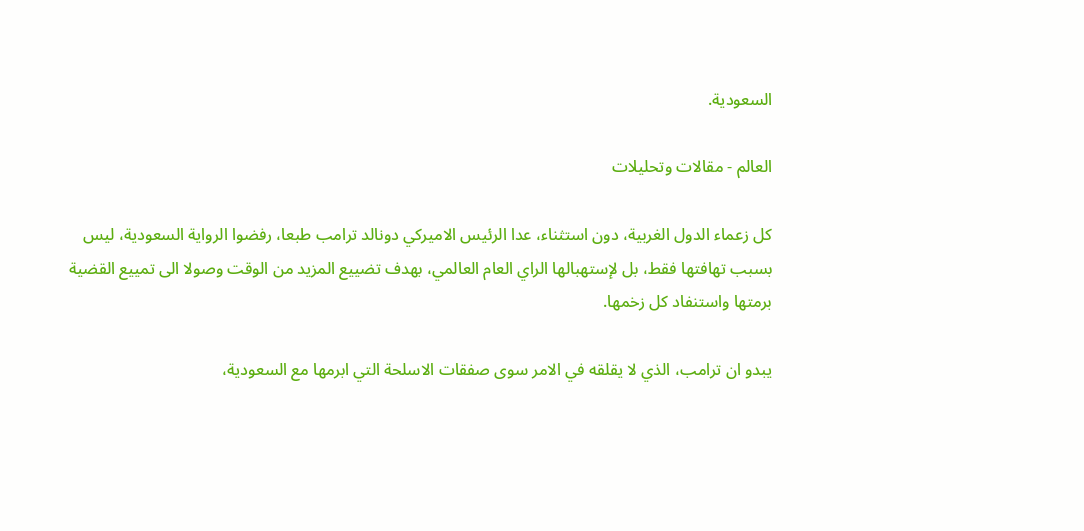السعودية.

العالم - مقالات وتحليلات

كل زعماء الدول الغربية، دون استثناء، عدا الرئيس الاميركي دونالد ترامب طبعا، رفضوا الرواية السعودية، ليس بسبب تهافتها فقط، بل لإستهبالها الراي العام العالمي، بهدف تضييع المزيد من الوقت وصولا الى تمييع القضية برمتها واستنفاد كل زخمها.

يبدو ان ترامب، الذي لا يقلقه في الامر سوى صفقات الاسلحة التي ابرمها مع السعودية،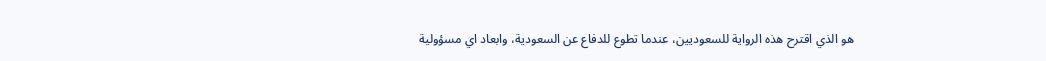هو الذي اقترح هذه الرواية للسعوديين، عندما تطوع للدفاع عن السعودية، وابعاد اي مسؤولية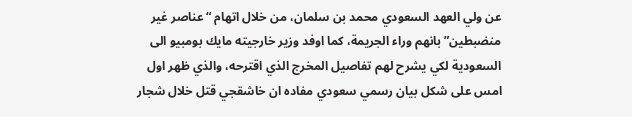عن ولي العهد السعودي محمد بن سلمان، من خلال اتهام “عناصر غير منضبطين” بانهم وراء الجريمة، كما اوفد وزير خارجيته مايك بومبيو الى السعودية لكي يشرح لهم تفاصيل المخرج الذي اقترحه، والذي ظهر اول امس على شكل بيان رسمي سعودي مفاده ان خاشقجي قتل خلال شجار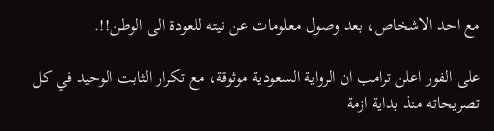مع احد الاشخاص، بعد وصول معلومات عن نيته للعودة الى الوطن!!.

على الفور اعلن ترامب ان الرواية السعودية موثوقة، مع تكرار الثابت الوحيد في كل تصريحاته منذ بداية ازمة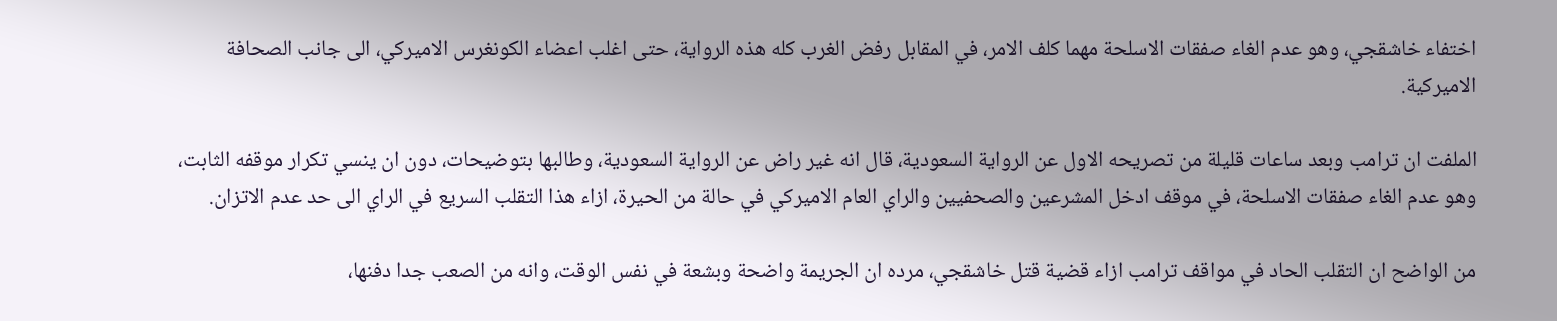اختفاء خاشقجي، وهو عدم الغاء صفقات الاسلحة مهما كلف الامر، في المقابل رفض الغرب كله هذه الرواية، حتى اغلب اعضاء الكونغرس الاميركي، الى جانب الصحافة الاميركية.

الملفت ان ترامب وبعد ساعات قليلة من تصريحه الاول عن الرواية السعودية، قال انه غير راض عن الرواية السعودية، وطالبها بتوضيحات، دون ان ينسي تكرار موقفه الثابت، وهو عدم الغاء صفقات الاسلحة، في موقف ادخل المشرعين والصحفيين والراي العام الاميركي في حالة من الحيرة، ازاء هذا التقلب السريع في الراي الى حد عدم الاتزان.

من الواضح ان التقلب الحاد في مواقف ترامب ازاء قضية قتل خاشقجي، مرده ان الجريمة واضحة وبشعة في نفس الوقت، وانه من الصعب جدا دفنها،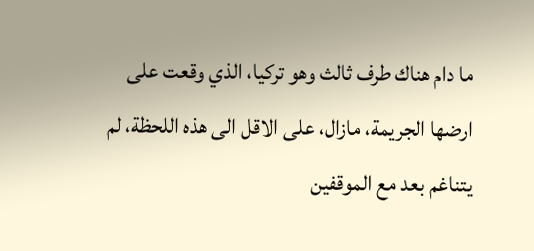ما دام هناك طرف ثالث وهو تركيا، الذي وقعت على ارضها الجريمة، مازال، على الاقل الى هذه اللحظة، لم يتناغم بعد مع الموقفين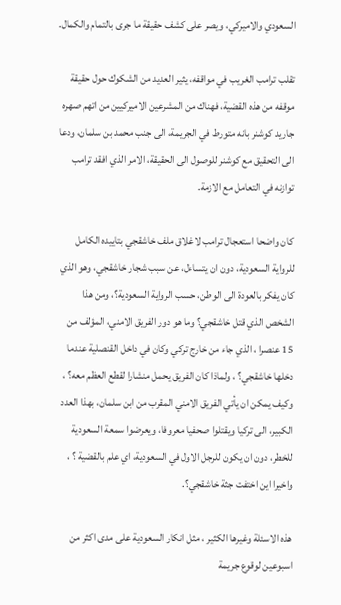السعودي والاميركي، ويصر على كشف حقيقة ما جرى بالتمام والكمال.

تقلب ترامب الغريب في مواقفه، يثير العديد من الشكوك حول حقيقة موقفه من هذه القضية، فهناك من المشرعين الاميركيين من اتهم صهره جاريد كوشنر بانه متورط في الجريمة، الى جنب محمد بن سلمان، ودعا الى التحقيق مع كوشنر للوصول الى الحقيقة، الامر الذي افقد ترامب توازنه في التعامل مع الازمة.

كان واضحا استعجال ترامب لاغلاق ملف خاشقجي بتاييده الكامل للرواية السعودية، دون ان يتساءل، عن سبب شجار خاشقجي، وهو الذي كان يفكر بالعودة الى الوطن، حسب الرواية السعودية؟، ومن هذا الشخص الذي قتل خاشقجي؟ وما هو دور الفريق الامني، المؤلف من 15 عنصرا ، الذي جاء من خارج تركي وكان في داخل القنصلية عندما دخلها خاشقجي؟ ، ولماذا كان الفريق يحمل منشارا لقطع العظم معه؟ ، وكيف يمكن ان يأتي الفريق الامني المقرب من ابن سلمان، بهذا العدد الكبير، الى تركيا ويقتلوا صحفيا معروفا، ويعرضوا سمعة السعودية للخطر، دون ان يكون للرجل الاول في السعودية، اي علم بالقضية ؟ ، واخيرا اين اختفت جثة خاشقجي؟.

هذه الاسئلة وغيرها الكثير ، مثل انكار السعودية على مدى اكثر من اسبوعين لوقوع جريمة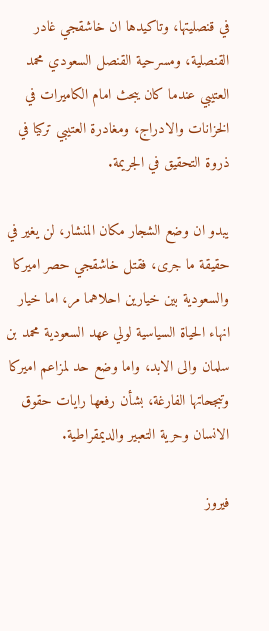في قنصليتها، وتاكيدها ان خاشقجي غادر القنصلية، ومسرحية القنصل السعودي محمد العتيبي عندما كان يبحث امام الكاميرات في الخزانات والادراج، ومغادرة العتيبي تركيا في ذروة التحقيق في الجريمة.

يبدو ان وضع الشجار مكان المنشار، لن يغير في حقيقة ما جرى، فقتل خاشقجي حصر اميركا والسعودية بين خيارين احلاهما مر، اما خيار انهاء الحياة السياسية لولي عهد السعودية محمد بن سلمان والى الابد، واما وضع حد لمزاعم اميركا وتبجحاتها الفارغة، بشأن رفعها رايات حقوق الانسان وحرية التعبير والديمقراطية.

فيروز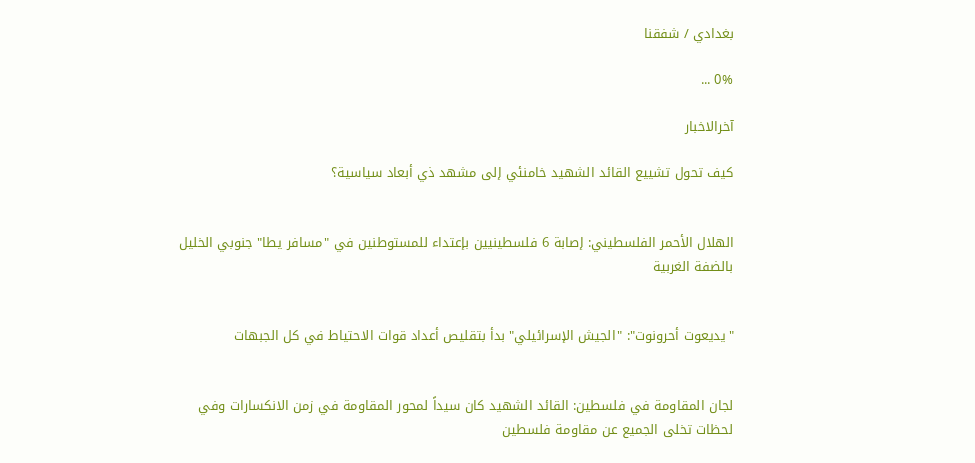بغدادي / شفقنا

0% ...

آخرالاخبار

كيف تحول تشييع القائد الشهيد خامنئي إلى مشهد ذي أبعاد سياسية؟


الهلال الأحمر الفلسطيني: إصابة 6 فلسطينيين بإعتداء للمستوطنين في "مسافر يطا" جنوبي الخليل بالضفة الغربية


"يديعوت أحرونوت": "الجيش الإسرائيلي" بدأ بتقليص أعداد قوات الاحتياط في كل الجبهات


لجان المقاومة في فلسطين: القائد الشهيد كان سيداً لمحور المقاومة في زمن الانكسارات وفي لحظات تخلى الجميع عن مقاومة فلسطين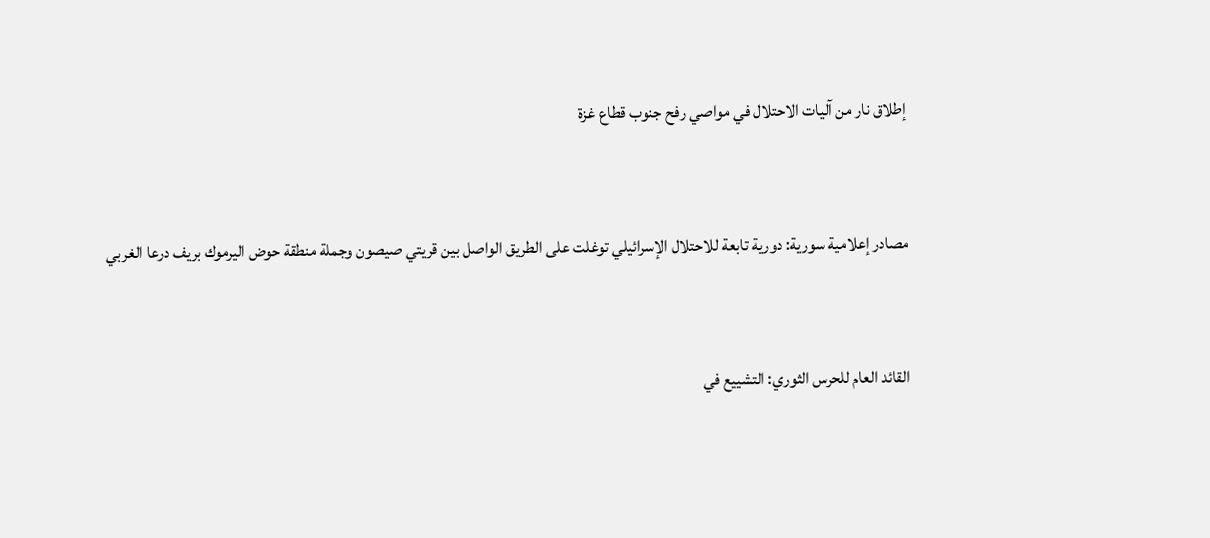إطلاق نار من آليات الاحتلال في مواصي رفح جنوب قطاع غزة


مصادر إعلامية سورية: دورية تابعة للاحتلال الإسرائيلي توغلت على الطريق الواصل بين قريتي صيصون وجملة منطقة حوض اليرموك بريف درعا الغربي


القائد العام للحرس الثوري: التشييع في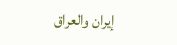إيران والعراق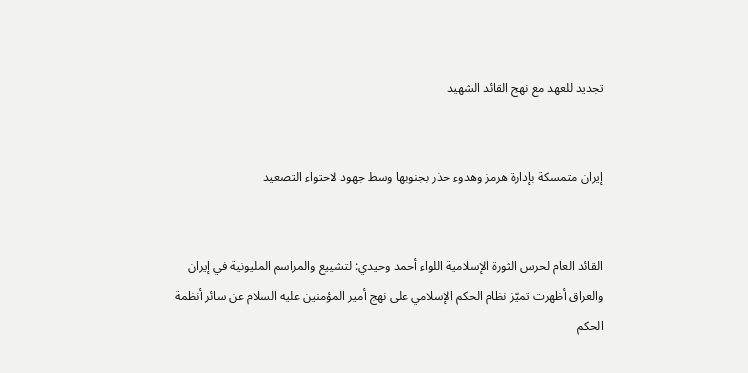تجديد للعهد مع نهج القائد الشهيد


إيران متمسكة بإدارة هرمز وهدوء حذر بجنوبها وسط جهود لاحتواء التصعيد


القائد العام لحرس الثورة الإسلامية اللواء أحمد وحيدي: لتشييع والمراسم المليونية في إيران والعراق أظهرت تميّز نظام الحكم الإسلامي على نهج أمير المؤمنين عليه السلام عن سائر أنظمة الحكم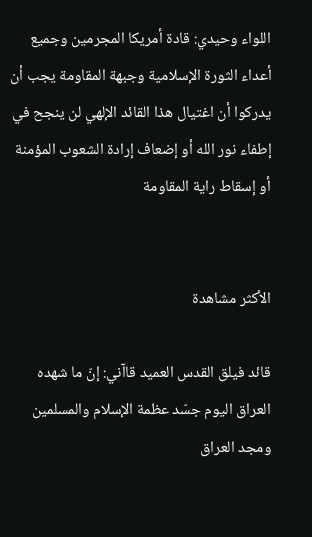اللواء وحيدي: قادة أمريكا المجرمين وجميع أعداء الثورة الإسلامية وجبهة المقاومة يجب أن يدركوا أن اغتيال هذا القائد الإلهي لن ينجح في إطفاء نور الله أو إضعاف إرادة الشعوب المؤمنة أو إسقاط راية المقاومة


الأكثر مشاهدة

قائد فيلق القدس العميد قاآني: إنّ ما شهده العراق اليوم جسّد عظمة الإسلام والمسلمين ومجد العراق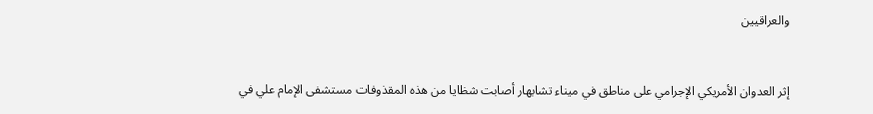والعراقيين


إثر العدوان الأمريكي الإجرامي على مناطق في ميناء تشابهار أصابت شظايا من هذه المقذوفات مستشفى الإمام علي في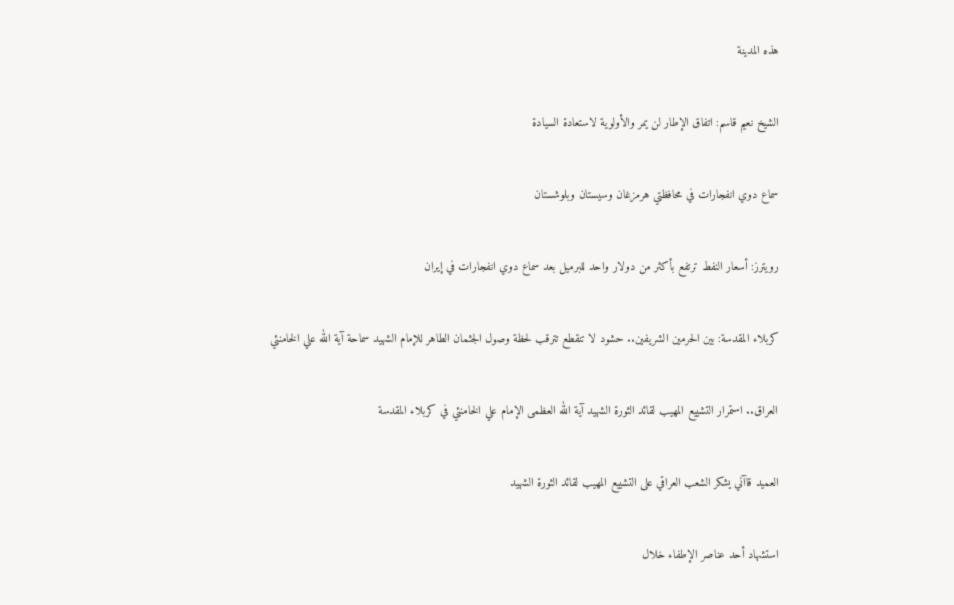هذه المدينة


الشيخ نعيم قاسم: اتفاق الإطار لن يمر والأولوية لاستعادة السيادة


سماع دوي انفجارات في محافظتي هرمزغان وسيستان وبلوشستان


رويترز: أسعار النفط ترتفع بأكثر من دولار واحد للبرميل بعد سماع دوي انفجارات في إيران


كربلاء المقدسة: بين الحرمين الشريفين.. حشود لا تنقطع تترقب لحظة وصول الجثمان الطاهر للإمام الشهيد سماحة آية الله علي الخامنئي


العراق.. استمرار التشييع المهيب لقائد الثورة الشهيد آية الله العظمى الإمام علي الخامنئي في كربلاء المقدسة


العميد قاآني يشكر الشعب العراقي على التشييع المهيب لقائد الثورة الشهيد


استشهاد أحد عناصر الإطفاء خلال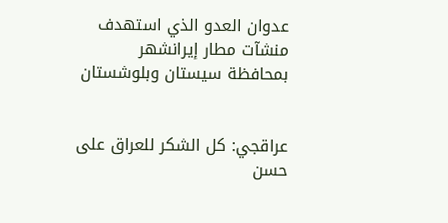عدوان العدو الذي استهدف منشآت مطار إيرانشهر بمحافظة سيستان وبلوشستان


عراقجي: كل الشكر للعراق على حسن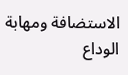الاستضافة ومهابة الوداع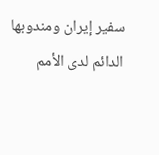سفير إيران ومندوبها الدائم لدى الأمم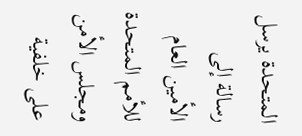المتحدة يرسل رسالة إلى الأمين العام للأمم المتحدة ومجلس الأمن على خلفية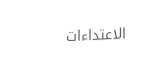الاعتداءات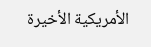الأمريكية الأخيرة